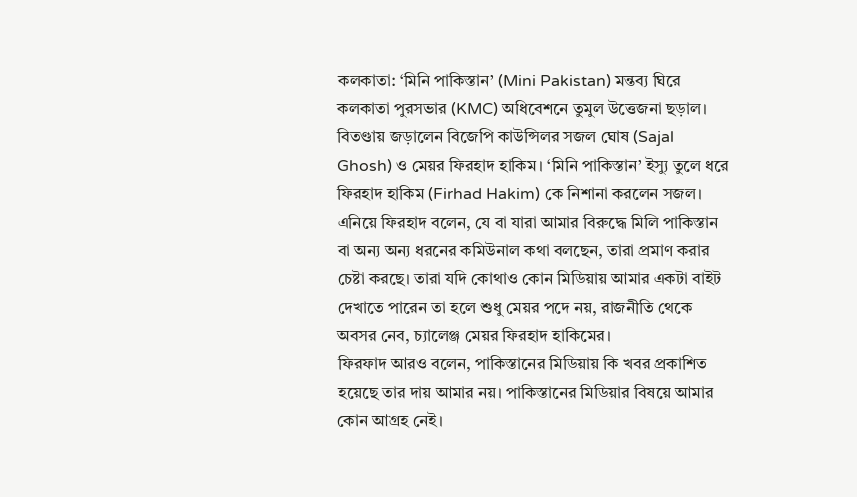কলকাতা: ‘মিনি পাকিস্তান’ (Mini Pakistan) মন্তব্য ঘিরে কলকাতা পুরসভার (KMC) অধিবেশনে তুমুল উত্তেজনা ছড়াল। বিতণ্ডায় জড়ালেন বিজেপি কাউন্সিলর সজল ঘোষ (Sajal Ghosh) ও মেয়র ফিরহাদ হাকিম। ‘মিনি পাকিস্তান’ ইস্যু তুলে ধরে ফিরহাদ হাকিম (Firhad Hakim) কে নিশানা করলেন সজল। এনিয়ে ফিরহাদ বলেন, যে বা যারা আমার বিরুদ্ধে মিলি পাকিস্তান বা অন্য অন্য ধরনের কমিউনাল কথা বলছেন, তারা প্রমাণ করার চেষ্টা করছে। তারা যদি কোথাও কোন মিডিয়ায় আমার একটা বাইট দেখাতে পারেন তা হলে শুধু মেয়র পদে নয়, রাজনীতি থেকে অবসর নেব, চ্যালেঞ্জ মেয়র ফিরহাদ হাকিমের।
ফিরফাদ আরও বলেন, পাকিস্তানের মিডিয়ায় কি খবর প্রকাশিত হয়েছে তার দায় আমার নয়। পাকিস্তানের মিডিয়ার বিষয়ে আমার কোন আগ্রহ নেই।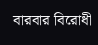বারবার বিরোধী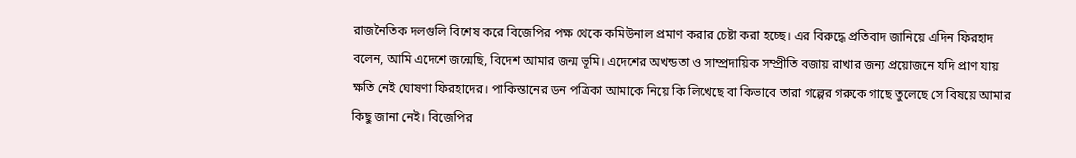রাজনৈতিক দলগুলি বিশেষ করে বিজেপির পক্ষ থেকে কমিউনাল প্রমাণ করার চেষ্টা করা হচ্ছে। এর বিরুদ্ধে প্রতিবাদ জানিয়ে এদিন ফিরহাদ বলেন, আমি এদেশে জন্মেছি, বিদেশ আমার জন্ম ভূমি। এদেশের অখন্ডতা ও সাম্প্রদায়িক সম্প্রীতি বজায় রাখার জন্য প্রয়োজনে যদি প্রাণ যায় ক্ষতি নেই ঘোষণা ফিরহাদের। পাকিস্তানের ডন পত্রিকা আমাকে নিয়ে কি লিখেছে বা কিভাবে তারা গল্পের গরুকে গাছে তুলেছে সে বিষয়ে আমার কিছু জানা নেই। বিজেপির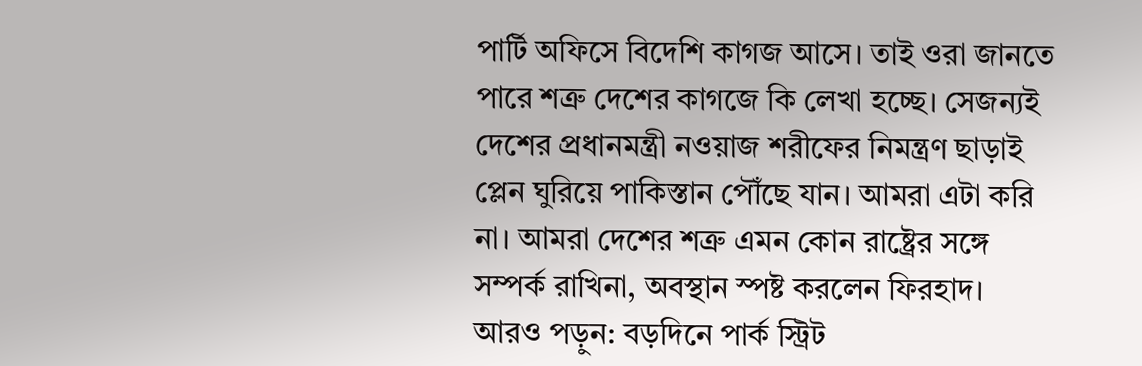পার্টি অফিসে বিদেশি কাগজ আসে। তাই ওরা জানতে পারে শত্রু দেশের কাগজে কি লেখা হচ্ছে। সেজন্যই দেশের প্রধানমন্ত্রী নওয়াজ শরীফের নিমন্ত্রণ ছাড়াই প্লেন ঘুরিয়ে পাকিস্তান পৌঁছে যান। আমরা এটা করি না। আমরা দেশের শত্রু এমন কোন রাষ্ট্রের সঙ্গে সম্পর্ক রাখিনা, অবস্থান স্পষ্ট করলেন ফিরহাদ।
আরও পড়ুন: বড়দিনে পার্ক স্ট্রিট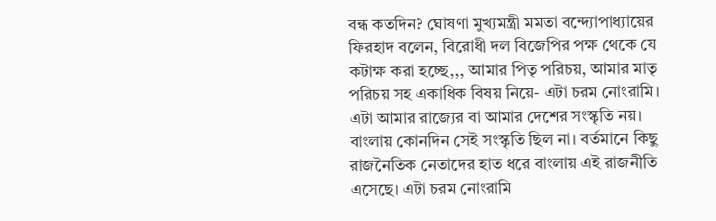বন্ধ কতদিন? ঘোষণা মুখ্যমন্ত্রী মমতা বন্দ্যোপাধ্যায়ের
ফিরহাদ বলেন, বিরোধী দল বিজেপির পক্ষ থেকে যে কটাক্ষ করা হচ্ছে,,, আমার পিতৃ পরিচয়, আমার মাতৃ পরিচয় সহ একাধিক বিষয় নিয়ে- এটা চরম নোংরামি। এটা আমার রাজ্যের বা আমার দেশের সংস্কৃতি নয়। বাংলায় কোনদিন সেই সংস্কৃতি ছিল না। বর্তমানে কিছু রাজনৈতিক নেতাদের হাত ধরে বাংলায় এই রাজনীতি এসেছে। এটা চরম নোংরামি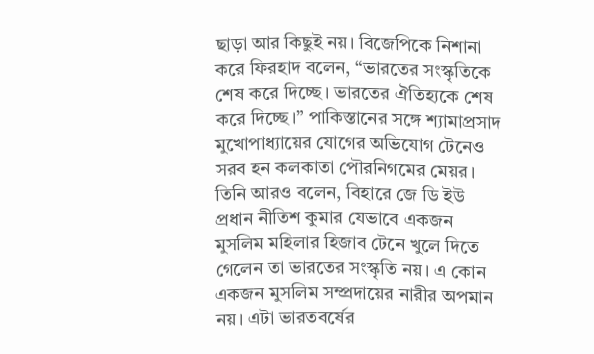ছাড়া আর কিছুই নয়। বিজেপিকে নিশানা করে ফিরহাদ বলেন, “ভারতের সংস্কৃতিকে শেষ করে দিচ্ছে। ভারতের ঐতিহ্যকে শেষ করে দিচ্ছে।” পাকিস্তানের সঙ্গে শ্যামাপ্রসাদ মুখোপাধ্যায়ের যোগের অভিযোগ টেনেও সরব হন কলকাতা পৌরনিগমের মেয়র। তিনি আরও বলেন, বিহারে জে ডি ইউ প্রধান নীতিশ কুমার যেভাবে একজন মুসলিম মহিলার হিজাব টেনে খুলে দিতে গেলেন তা ভারতের সংস্কৃতি নয়। এ কোন একজন মুসলিম সম্প্রদায়ের নারীর অপমান নয়। এটা ভারতবর্ষের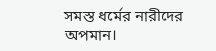সমস্ত ধর্মের নারীদের অপমান।